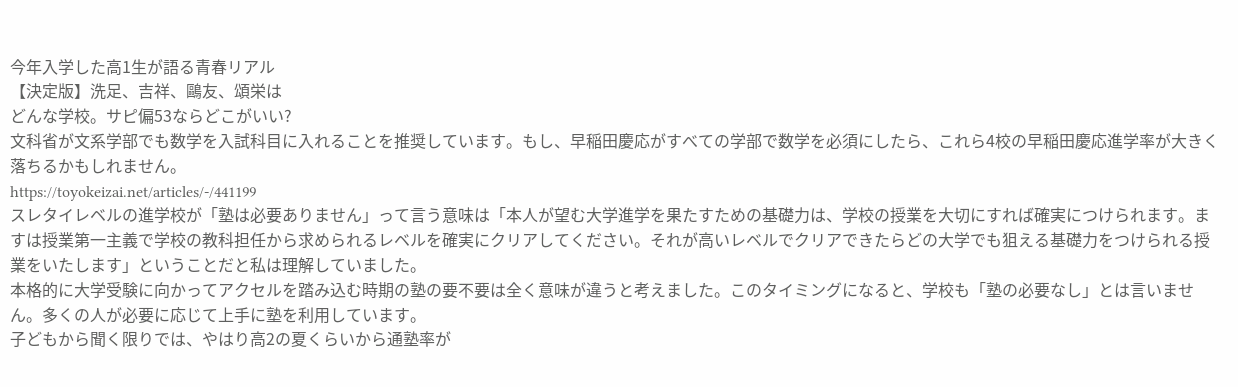今年入学した高1生が語る青春リアル
【決定版】洗足、吉祥、鷗友、頌栄は
どんな学校。サピ偏53ならどこがいい?
文科省が文系学部でも数学を入試科目に入れることを推奨しています。もし、早稲田慶応がすべての学部で数学を必須にしたら、これら4校の早稲田慶応進学率が大きく落ちるかもしれません。
https://toyokeizai.net/articles/-/441199
スレタイレベルの進学校が「塾は必要ありません」って言う意味は「本人が望む大学進学を果たすための基礎力は、学校の授業を大切にすれば確実につけられます。ますは授業第一主義で学校の教科担任から求められるレベルを確実にクリアしてください。それが高いレベルでクリアできたらどの大学でも狙える基礎力をつけられる授業をいたします」ということだと私は理解していました。
本格的に大学受験に向かってアクセルを踏み込む時期の塾の要不要は全く意味が違うと考えました。このタイミングになると、学校も「塾の必要なし」とは言いません。多くの人が必要に応じて上手に塾を利用しています。
子どもから聞く限りでは、やはり高2の夏くらいから通塾率が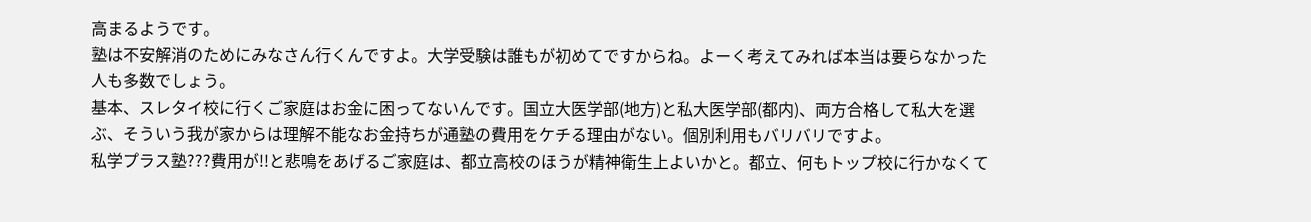高まるようです。
塾は不安解消のためにみなさん行くんですよ。大学受験は誰もが初めてですからね。よーく考えてみれば本当は要らなかった人も多数でしょう。
基本、スレタイ校に行くご家庭はお金に困ってないんです。国立大医学部(地方)と私大医学部(都内)、両方合格して私大を選ぶ、そういう我が家からは理解不能なお金持ちが通塾の費用をケチる理由がない。個別利用もバリバリですよ。
私学プラス塾???費用が!!と悲鳴をあげるご家庭は、都立高校のほうが精神衛生上よいかと。都立、何もトップ校に行かなくて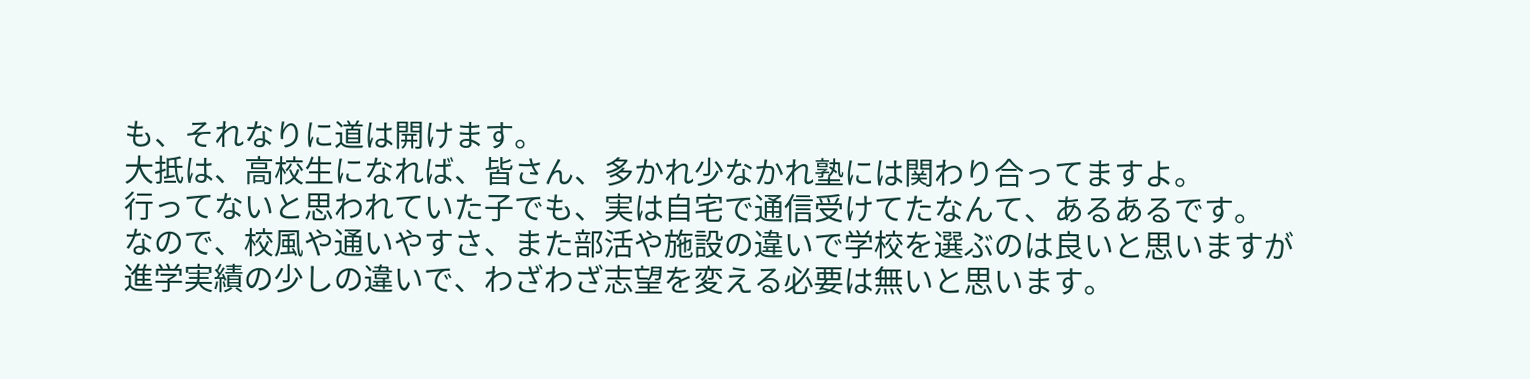も、それなりに道は開けます。
大抵は、高校生になれば、皆さん、多かれ少なかれ塾には関わり合ってますよ。
行ってないと思われていた子でも、実は自宅で通信受けてたなんて、あるあるです。
なので、校風や通いやすさ、また部活や施設の違いで学校を選ぶのは良いと思いますが
進学実績の少しの違いで、わざわざ志望を変える必要は無いと思います。